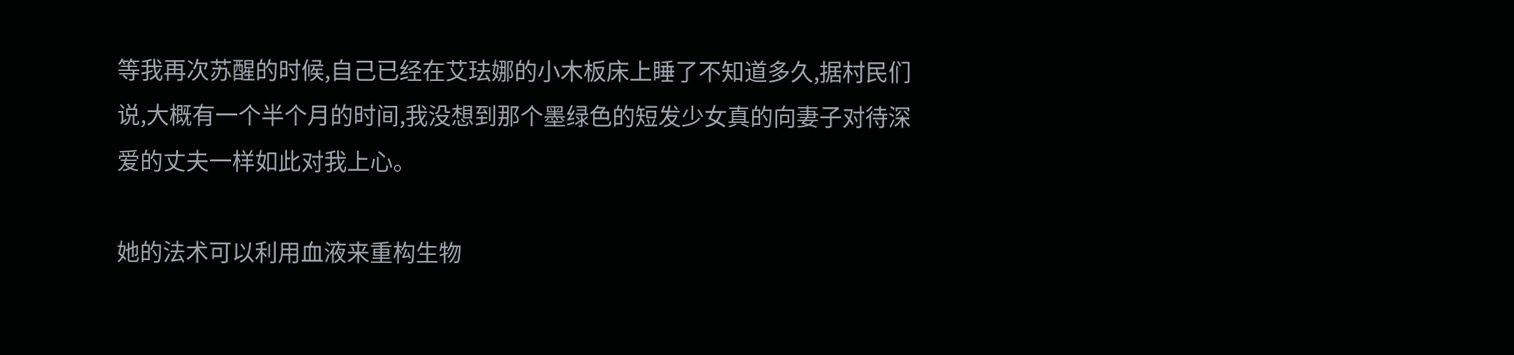等我再次苏醒的时候,自己已经在艾珐娜的小木板床上睡了不知道多久,据村民们说,大概有一个半个月的时间,我没想到那个墨绿色的短发少女真的向妻子对待深爱的丈夫一样如此对我上心。

她的法术可以利用血液来重构生物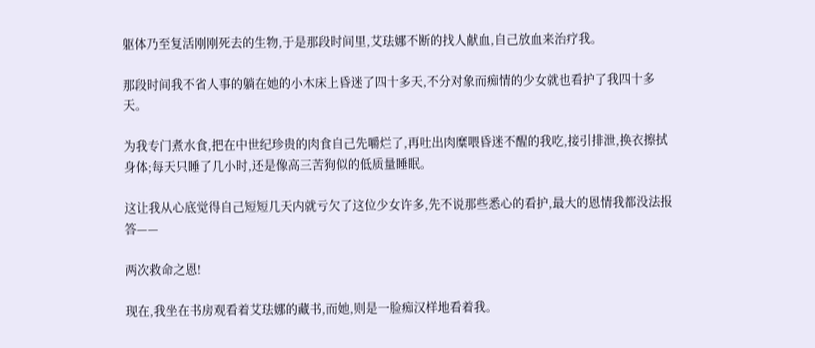躯体乃至复活刚刚死去的生物,于是那段时间里,艾珐娜不断的找人献血,自己放血来治疗我。

那段时间我不省人事的躺在她的小木床上昏迷了四十多天,不分对象而痴情的少女就也看护了我四十多天。

为我专门煮水食,把在中世纪珍贵的肉食自己先嚼烂了,再吐出肉糜喂昏迷不醒的我吃,接引排泄,换衣擦拭身体;每天只睡了几小时,还是像高三苦狗似的低质量睡眠。

这让我从心底觉得自己短短几天内就亏欠了这位少女许多,先不说那些悉心的看护,最大的恩情我都没法报答——

两次救命之恩!

现在,我坐在书房观看着艾珐娜的藏书,而她,则是一脸痴汉样地看着我。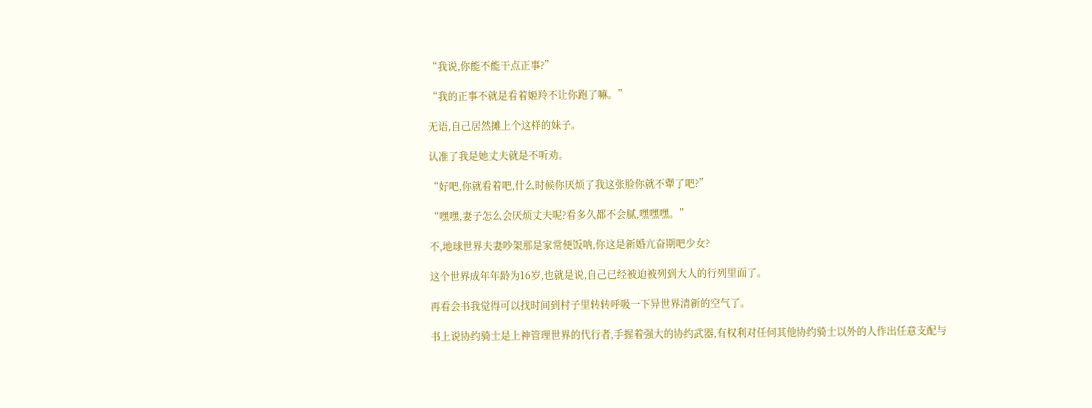“我说,你能不能干点正事?”

“我的正事不就是看着姬羚不让你跑了嘛。”

无语,自己居然摊上个这样的妹子。

认准了我是她丈夫就是不听劝。

“好吧,你就看着吧,什么时候你厌烦了我这张脸你就不犟了吧?”

“嘿嘿,妻子怎么会厌烦丈夫呢?看多久都不会腻,嘿嘿嘿。”

不,地球世界夫妻吵架那是家常便饭呐,你这是新婚亢奋期吧少女?

这个世界成年年龄为16岁,也就是说,自己已经被迫被列到大人的行列里面了。

再看会书我觉得可以找时间到村子里转转呼吸一下异世界清新的空气了。

书上说协约骑士是上神管理世界的代行者,手握着强大的协约武器,有权利对任何其他协约骑士以外的人作出任意支配与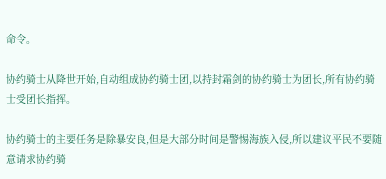命令。

协约骑士从降世开始,自动组成协约骑士团,以持封霜剑的协约骑士为团长,所有协约骑士受团长指挥。

协约骑士的主要任务是除暴安良,但是大部分时间是警惕海族入侵,所以建议平民不要随意请求协约骑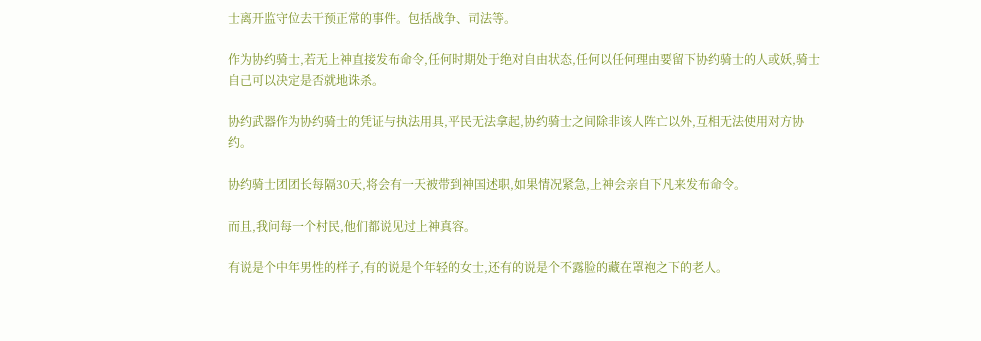士离开监守位去干预正常的事件。包括战争、司法等。

作为协约骑士,若无上神直接发布命令,任何时期处于绝对自由状态,任何以任何理由要留下协约骑士的人或妖,骑士自己可以决定是否就地诛杀。

协约武器作为协约骑士的凭证与执法用具,平民无法拿起,协约骑士之间除非该人阵亡以外,互相无法使用对方协约。

协约骑士团团长每隔30天,将会有一天被带到神国述职,如果情况紧急,上神会亲自下凡来发布命令。

而且,我问每一个村民,他们都说见过上神真容。

有说是个中年男性的样子,有的说是个年轻的女士,还有的说是个不露脸的藏在罩袍之下的老人。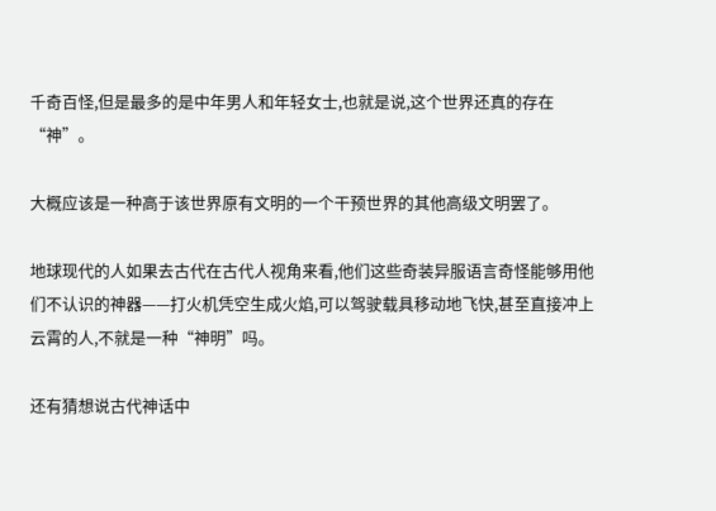千奇百怪,但是最多的是中年男人和年轻女士,也就是说,这个世界还真的存在“神”。

大概应该是一种高于该世界原有文明的一个干预世界的其他高级文明罢了。

地球现代的人如果去古代在古代人视角来看,他们这些奇装异服语言奇怪能够用他们不认识的神器——打火机凭空生成火焰,可以驾驶载具移动地飞快,甚至直接冲上云霄的人,不就是一种“神明”吗。

还有猜想说古代神话中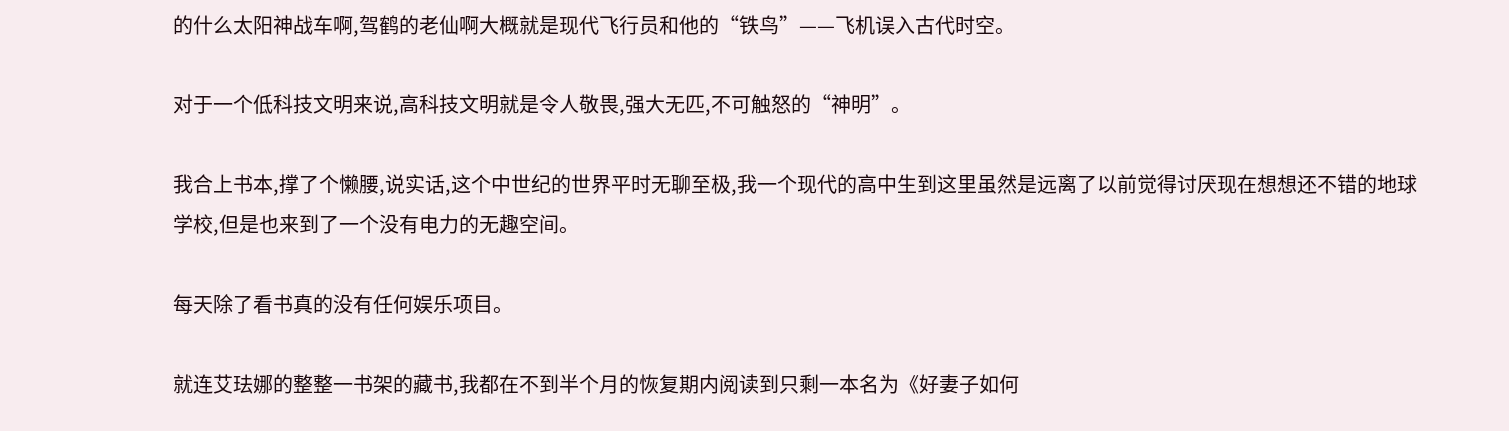的什么太阳神战车啊,驾鹤的老仙啊大概就是现代飞行员和他的“铁鸟”——飞机误入古代时空。

对于一个低科技文明来说,高科技文明就是令人敬畏,强大无匹,不可触怒的“神明”。

我合上书本,撑了个懒腰,说实话,这个中世纪的世界平时无聊至极,我一个现代的高中生到这里虽然是远离了以前觉得讨厌现在想想还不错的地球学校,但是也来到了一个没有电力的无趣空间。

每天除了看书真的没有任何娱乐项目。

就连艾珐娜的整整一书架的藏书,我都在不到半个月的恢复期内阅读到只剩一本名为《好妻子如何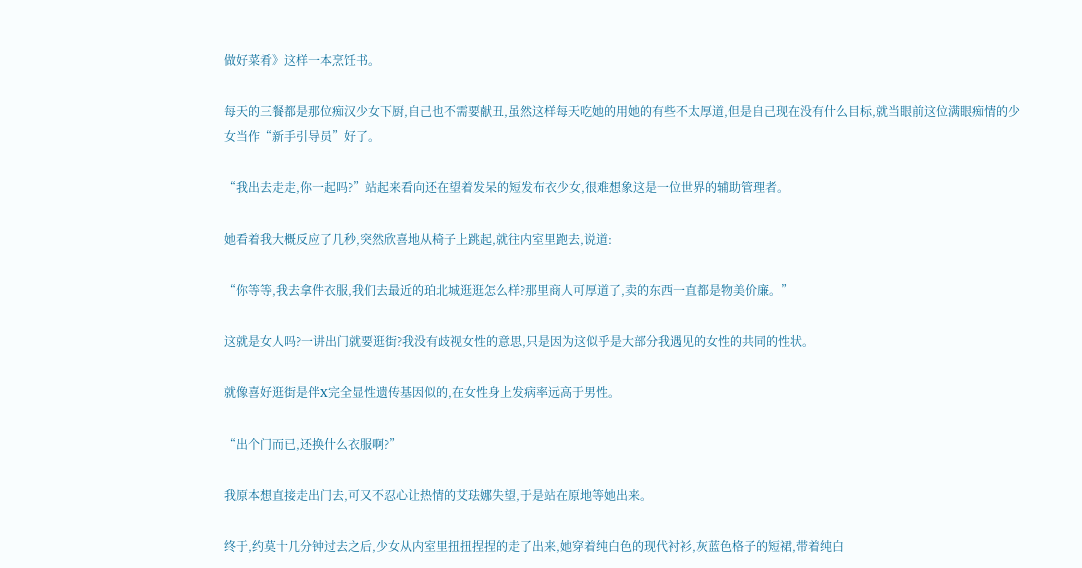做好菜肴》这样一本烹饪书。

每天的三餐都是那位痴汉少女下厨,自己也不需要献丑,虽然这样每天吃她的用她的有些不太厚道,但是自己现在没有什么目标,就当眼前这位满眼痴情的少女当作“新手引导员”好了。

“我出去走走,你一起吗?”站起来看向还在望着发呆的短发布衣少女,很难想象这是一位世界的辅助管理者。

她看着我大概反应了几秒,突然欣喜地从椅子上跳起,就往内室里跑去,说道:

“你等等,我去拿件衣服,我们去最近的珀北城逛逛怎么样?那里商人可厚道了,卖的东西一直都是物美价廉。”

这就是女人吗?一讲出门就要逛街?我没有歧视女性的意思,只是因为这似乎是大部分我遇见的女性的共同的性状。

就像喜好逛街是伴X完全显性遗传基因似的,在女性身上发病率远高于男性。

“出个门而已,还换什么衣服啊?”

我原本想直接走出门去,可又不忍心让热情的艾珐娜失望,于是站在原地等她出来。

终于,约莫十几分钟过去之后,少女从内室里扭扭捏捏的走了出来,她穿着纯白色的现代衬衫,灰蓝色格子的短裙,带着纯白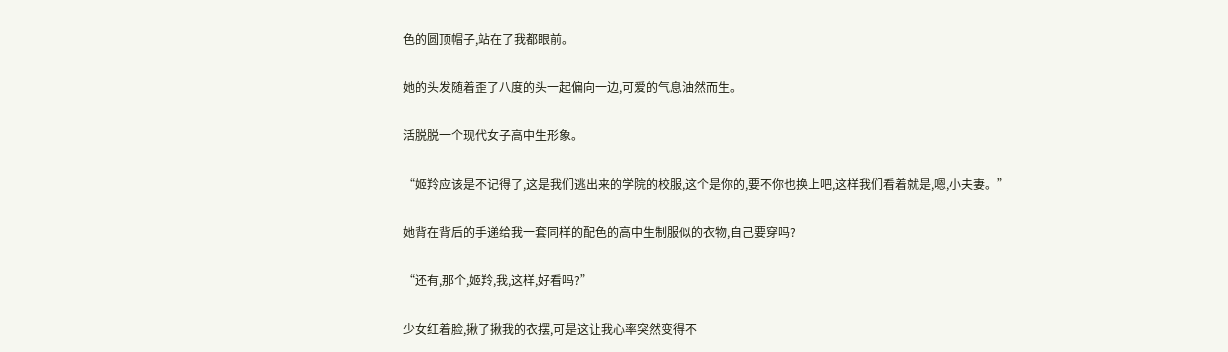色的圆顶帽子,站在了我都眼前。

她的头发随着歪了八度的头一起偏向一边,可爱的气息油然而生。

活脱脱一个现代女子高中生形象。

“姬羚应该是不记得了,这是我们逃出来的学院的校服,这个是你的,要不你也换上吧,这样我们看着就是,嗯,小夫妻。”

她背在背后的手递给我一套同样的配色的高中生制服似的衣物,自己要穿吗?

“还有,那个,姬羚,我,这样,好看吗?”

少女红着脸,揪了揪我的衣摆,可是这让我心率突然变得不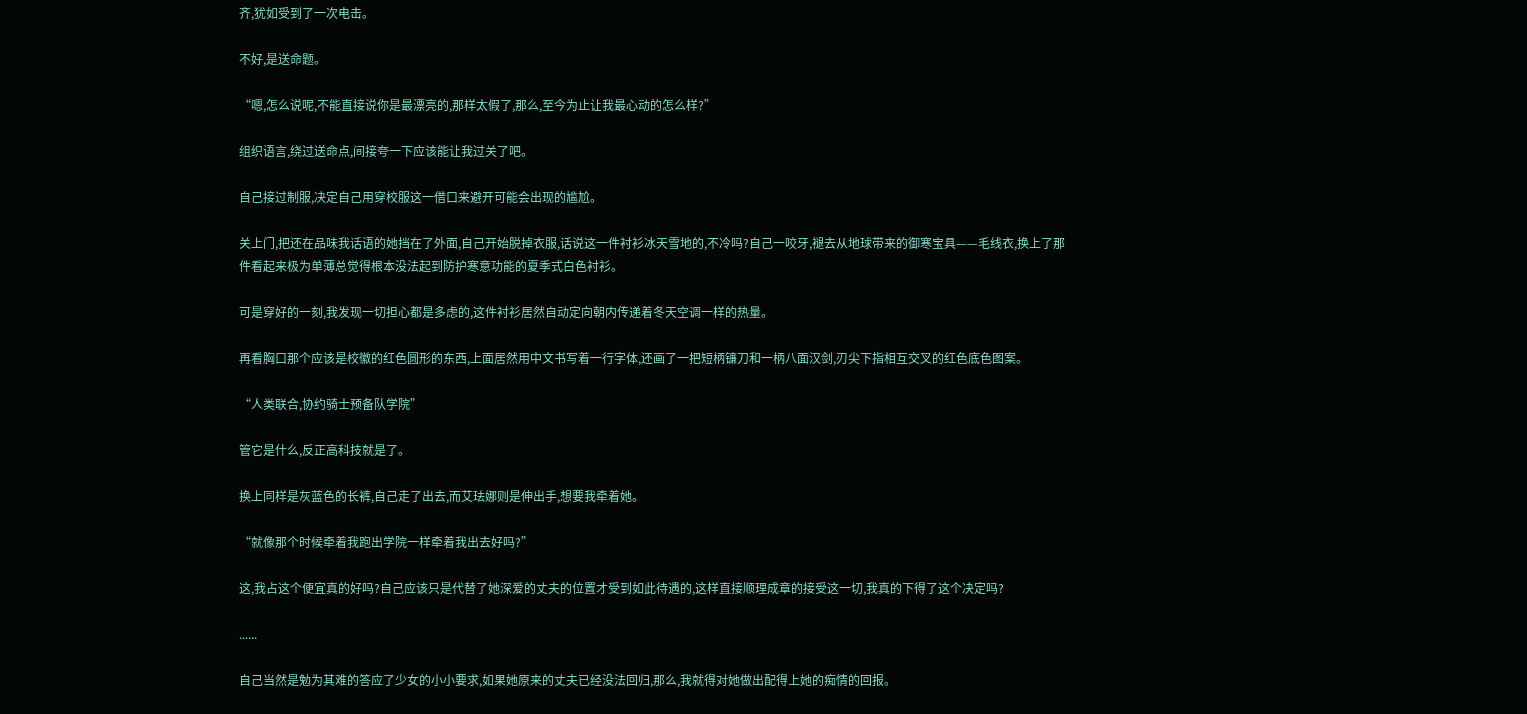齐,犹如受到了一次电击。

不好,是送命题。

“嗯,怎么说呢,不能直接说你是最漂亮的,那样太假了,那么,至今为止让我最心动的怎么样?”

组织语言,绕过送命点,间接夸一下应该能让我过关了吧。

自己接过制服,决定自己用穿校服这一借口来避开可能会出现的尴尬。

关上门,把还在品味我话语的她挡在了外面,自己开始脱掉衣服,话说这一件衬衫冰天雪地的,不冷吗?自己一咬牙,褪去从地球带来的御寒宝具——毛线衣,换上了那件看起来极为单薄总觉得根本没法起到防护寒意功能的夏季式白色衬衫。

可是穿好的一刻,我发现一切担心都是多虑的,这件衬衫居然自动定向朝内传递着冬天空调一样的热量。

再看胸口那个应该是校徽的红色圆形的东西,上面居然用中文书写着一行字体,还画了一把短柄镰刀和一柄八面汉剑,刃尖下指相互交叉的红色底色图案。

“人类联合,协约骑士预备队学院”

管它是什么,反正高科技就是了。

换上同样是灰蓝色的长裤,自己走了出去,而艾珐娜则是伸出手,想要我牵着她。

“就像那个时候牵着我跑出学院一样牵着我出去好吗?”

这,我占这个便宜真的好吗?自己应该只是代替了她深爱的丈夫的位置才受到如此待遇的,这样直接顺理成章的接受这一切,我真的下得了这个决定吗?

......

自己当然是勉为其难的答应了少女的小小要求,如果她原来的丈夫已经没法回归,那么,我就得对她做出配得上她的痴情的回报。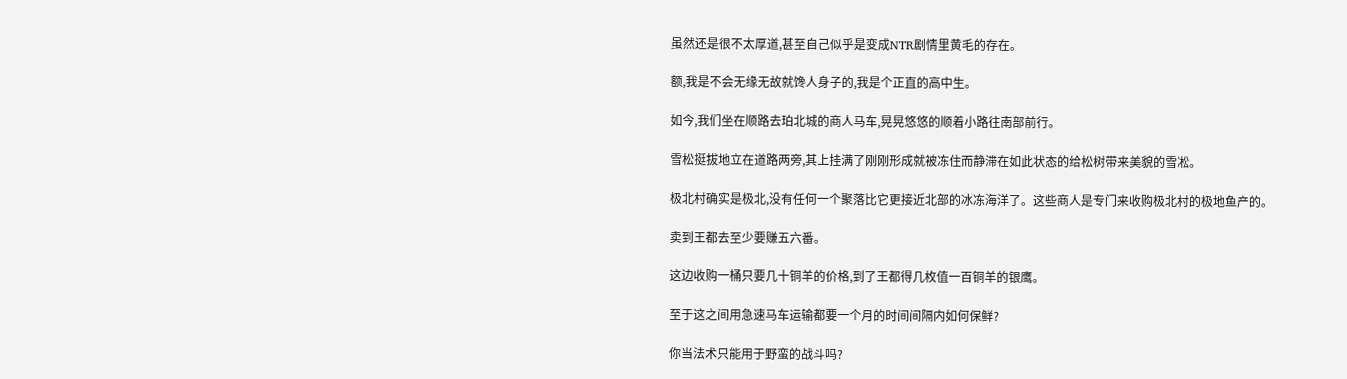虽然还是很不太厚道,甚至自己似乎是变成NTR剧情里黄毛的存在。

额,我是不会无缘无故就馋人身子的,我是个正直的高中生。

如今,我们坐在顺路去珀北城的商人马车,晃晃悠悠的顺着小路往南部前行。

雪松挺拔地立在道路两旁,其上挂满了刚刚形成就被冻住而静滞在如此状态的给松树带来美貌的雪凇。

极北村确实是极北,没有任何一个聚落比它更接近北部的冰冻海洋了。这些商人是专门来收购极北村的极地鱼产的。

卖到王都去至少要赚五六番。

这边收购一桶只要几十铜羊的价格,到了王都得几枚值一百铜羊的银鹰。

至于这之间用急速马车运输都要一个月的时间间隔内如何保鲜?

你当法术只能用于野蛮的战斗吗?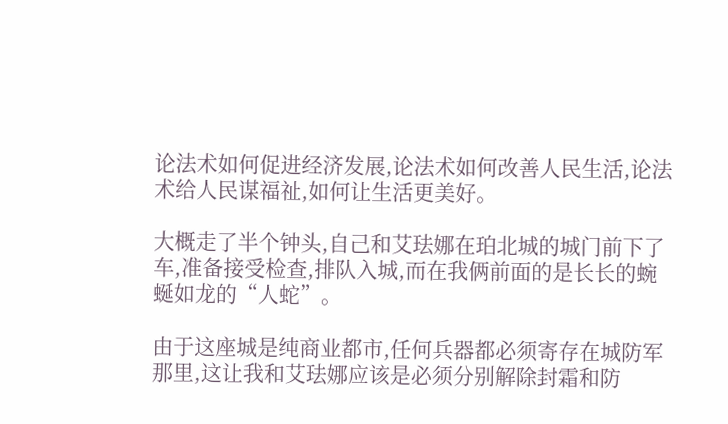论法术如何促进经济发展,论法术如何改善人民生活,论法术给人民谋福祉,如何让生活更美好。

大概走了半个钟头,自己和艾珐娜在珀北城的城门前下了车,准备接受检查,排队入城,而在我俩前面的是长长的蜿蜒如龙的“人蛇”。

由于这座城是纯商业都市,任何兵器都必须寄存在城防军那里,这让我和艾珐娜应该是必须分别解除封霜和防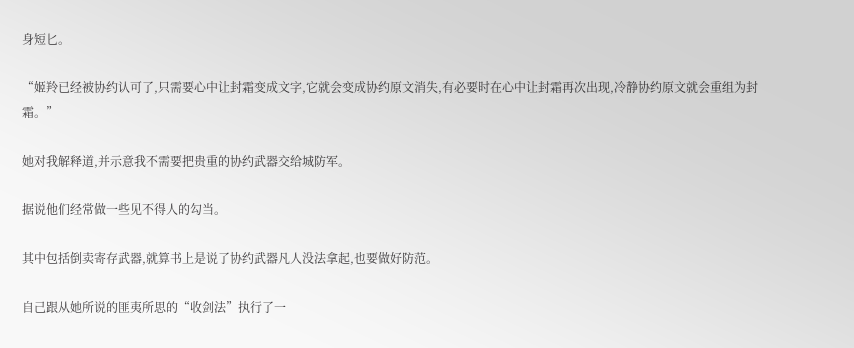身短匕。

“姬羚已经被协约认可了,只需要心中让封霜变成文字,它就会变成协约原文消失,有必要时在心中让封霜再次出现,冷静协约原文就会重组为封霜。”

她对我解释道,并示意我不需要把贵重的协约武器交给城防军。

据说他们经常做一些见不得人的勾当。

其中包括倒卖寄存武器,就算书上是说了协约武器凡人没法拿起,也要做好防范。

自己跟从她所说的匪夷所思的“收剑法”执行了一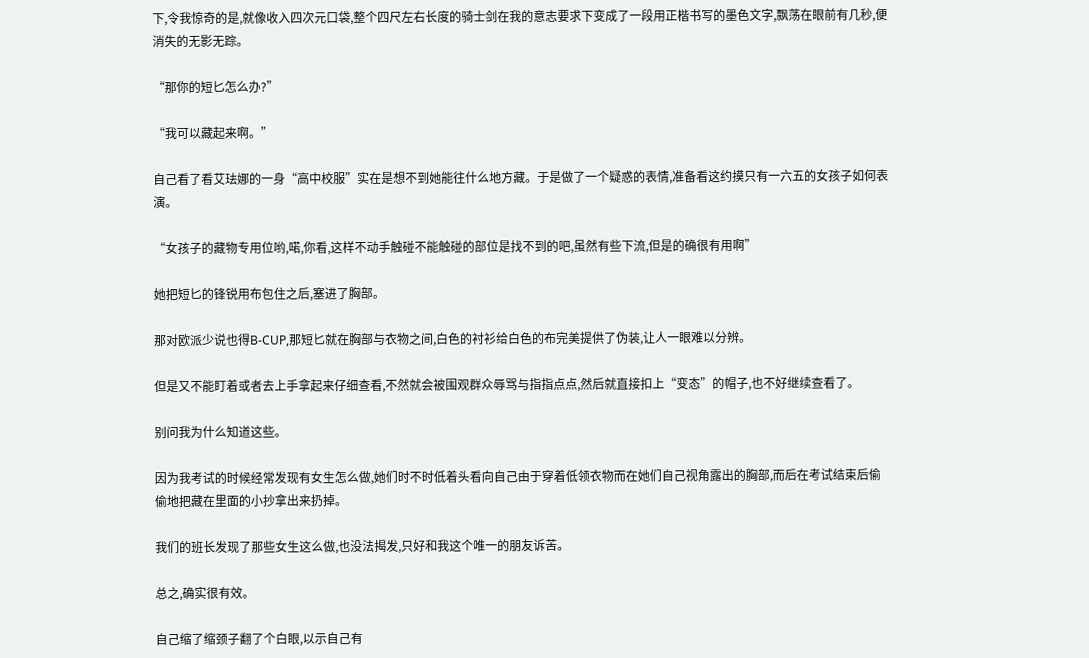下,令我惊奇的是,就像收入四次元口袋,整个四尺左右长度的骑士剑在我的意志要求下变成了一段用正楷书写的墨色文字,飘荡在眼前有几秒,便消失的无影无踪。

“那你的短匕怎么办?”

“我可以藏起来啊。”

自己看了看艾珐娜的一身“高中校服”实在是想不到她能往什么地方藏。于是做了一个疑惑的表情,准备看这约摸只有一六五的女孩子如何表演。

“女孩子的藏物专用位哟,喏,你看,这样不动手触碰不能触碰的部位是找不到的吧,虽然有些下流,但是的确很有用啊”

她把短匕的锋锐用布包住之后,塞进了胸部。

那对欧派少说也得B-CUP,那短匕就在胸部与衣物之间,白色的衬衫给白色的布完美提供了伪装,让人一眼难以分辨。

但是又不能盯着或者去上手拿起来仔细查看,不然就会被围观群众辱骂与指指点点,然后就直接扣上“变态”的帽子,也不好继续查看了。

别问我为什么知道这些。

因为我考试的时候经常发现有女生怎么做,她们时不时低着头看向自己由于穿着低领衣物而在她们自己视角露出的胸部,而后在考试结束后偷偷地把藏在里面的小抄拿出来扔掉。

我们的班长发现了那些女生这么做,也没法揭发,只好和我这个唯一的朋友诉苦。

总之,确实很有效。

自己缩了缩颈子翻了个白眼,以示自己有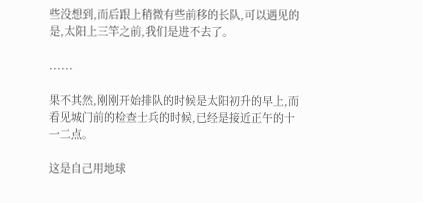些没想到,而后跟上稍微有些前移的长队,可以遇见的是,太阳上三竿之前,我们是进不去了。

......

果不其然,刚刚开始排队的时候是太阳初升的早上,而看见城门前的检查士兵的时候,已经是接近正午的十一二点。

这是自己用地球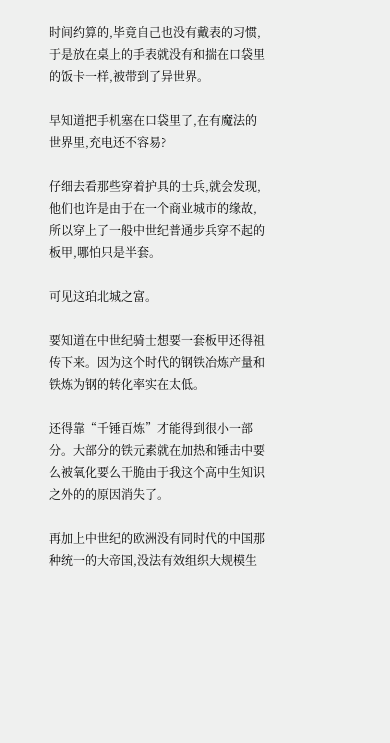时间约算的,毕竟自己也没有戴表的习惯,于是放在桌上的手表就没有和揣在口袋里的饭卡一样,被带到了异世界。

早知道把手机塞在口袋里了,在有魔法的世界里,充电还不容易?

仔细去看那些穿着护具的士兵,就会发现,他们也许是由于在一个商业城市的缘故,所以穿上了一般中世纪普通步兵穿不起的板甲,哪怕只是半套。

可见这珀北城之富。

要知道在中世纪骑士想要一套板甲还得祖传下来。因为这个时代的钢铁冶炼产量和铁炼为钢的转化率实在太低。

还得靠“千锤百炼”才能得到很小一部分。大部分的铁元素就在加热和锤击中要么被氧化要么干脆由于我这个高中生知识之外的的原因消失了。

再加上中世纪的欧洲没有同时代的中国那种统一的大帝国,没法有效组织大规模生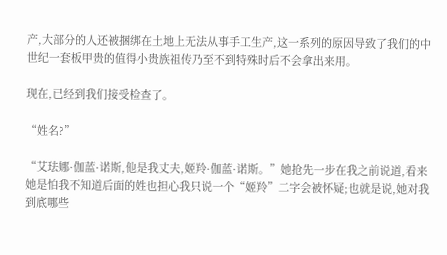产,大部分的人还被捆绑在土地上无法从事手工生产,这一系列的原因导致了我们的中世纪一套板甲贵的值得小贵族祖传乃至不到特殊时后不会拿出来用。

现在,已经到我们接受检查了。

“姓名?”

“艾珐娜·伽蓝·诺斯,他是我丈夫,姬羚·伽蓝·诺斯。”她抢先一步在我之前说道,看来她是怕我不知道后面的姓也担心我只说一个“姬羚”二字会被怀疑;也就是说,她对我到底哪些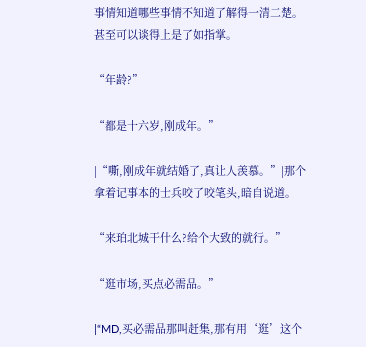事情知道哪些事情不知道了解得一清二楚。甚至可以谈得上是了如指掌。

“年龄?”

“都是十六岁,刚成年。”

|“嘶,刚成年就结婚了,真让人羡慕。”|那个拿着记事本的士兵咬了咬笔头,暗自说道。

“来珀北城干什么?给个大致的就行。”

“逛市场,买点必需品。”

|“MD,买必需品那叫赶集,那有用‘逛’这个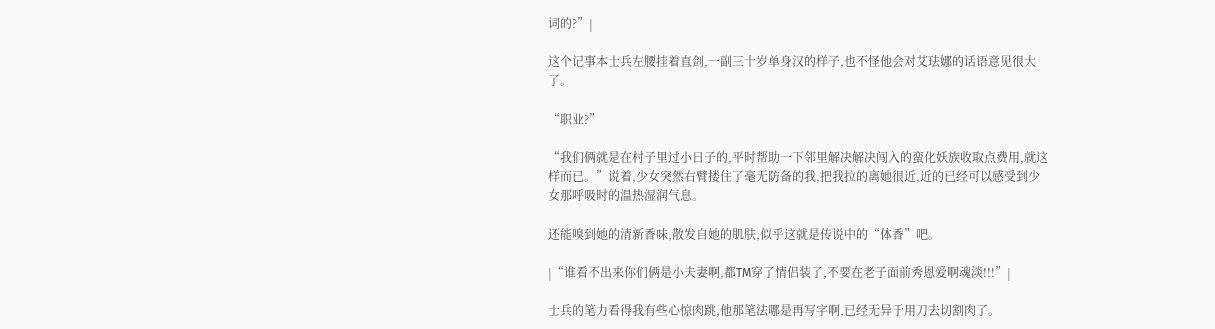词的?”|

这个记事本士兵左腰挂着直剑,一副三十岁单身汉的样子,也不怪他会对艾珐娜的话语意见很大了。

“职业?”

“我们俩就是在村子里过小日子的,平时帮助一下邻里解决解决闯入的蛮化妖族收取点费用,就这样而已。”说着,少女突然右臂搂住了毫无防备的我,把我拉的离她很近,近的已经可以感受到少女那呼吸时的温热湿润气息。

还能嗅到她的清新香味,散发自她的肌肤,似乎这就是传说中的“体香”吧。

|“谁看不出来你们俩是小夫妻啊,都TM穿了情侣装了,不要在老子面前秀恩爱啊魂淡!!!”|

士兵的笔力看得我有些心惊肉跳,他那笔法哪是再写字啊,已经无异于用刀去切割肉了。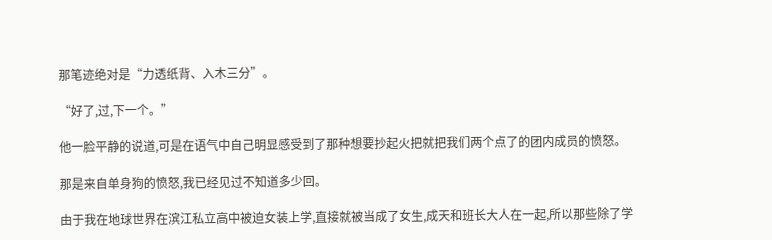那笔迹绝对是“力透纸背、入木三分”。

“好了,过,下一个。”

他一脸平静的说道,可是在语气中自己明显感受到了那种想要抄起火把就把我们两个点了的团内成员的愤怒。

那是来自单身狗的愤怒,我已经见过不知道多少回。

由于我在地球世界在滨江私立高中被迫女装上学,直接就被当成了女生,成天和班长大人在一起,所以那些除了学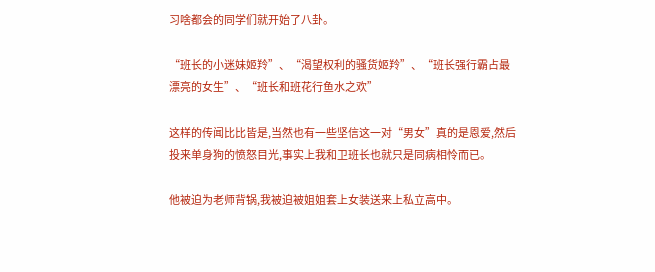习啥都会的同学们就开始了八卦。

“班长的小迷妹姬羚”、“渴望权利的骚货姬羚”、“班长强行霸占最漂亮的女生”、“班长和班花行鱼水之欢”

这样的传闻比比皆是,当然也有一些坚信这一对“男女”真的是恩爱,然后投来单身狗的愤怒目光,事实上我和卫班长也就只是同病相怜而已。

他被迫为老师背锅,我被迫被姐姐套上女装送来上私立高中。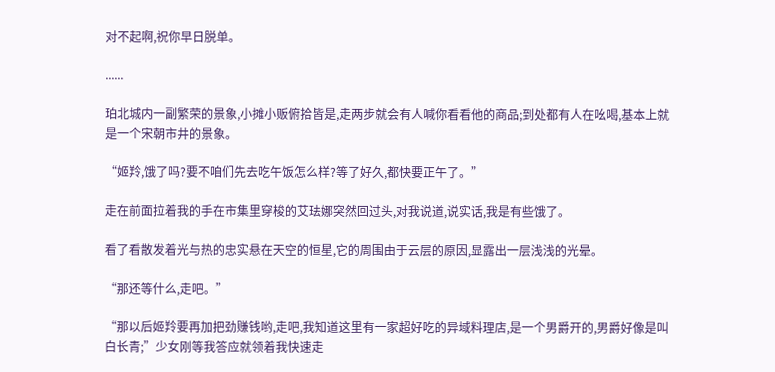对不起啊,祝你早日脱单。

......

珀北城内一副繁荣的景象,小摊小贩俯拾皆是,走两步就会有人喊你看看他的商品;到处都有人在吆喝,基本上就是一个宋朝市井的景象。

“姬羚,饿了吗?要不咱们先去吃午饭怎么样?等了好久,都快要正午了。”

走在前面拉着我的手在市集里穿梭的艾珐娜突然回过头,对我说道,说实话,我是有些饿了。

看了看散发着光与热的忠实悬在天空的恒星,它的周围由于云层的原因,显露出一层浅浅的光晕。

“那还等什么,走吧。”

“那以后姬羚要再加把劲赚钱哟,走吧,我知道这里有一家超好吃的异域料理店,是一个男爵开的,男爵好像是叫白长青;”少女刚等我答应就领着我快速走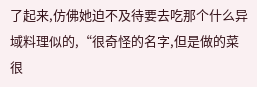了起来,仿佛她迫不及待要去吃那个什么异域料理似的,“很奇怪的名字,但是做的菜很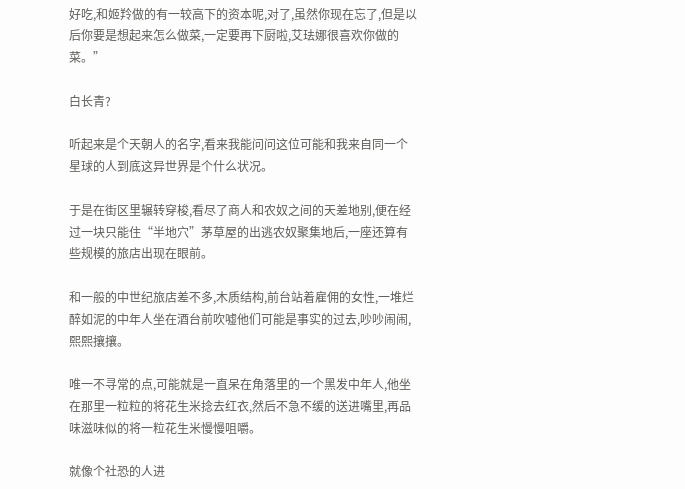好吃,和姬羚做的有一较高下的资本呢,对了,虽然你现在忘了,但是以后你要是想起来怎么做菜,一定要再下厨啦,艾珐娜很喜欢你做的菜。”

白长青?

听起来是个天朝人的名字,看来我能问问这位可能和我来自同一个星球的人到底这异世界是个什么状况。

于是在街区里辗转穿梭,看尽了商人和农奴之间的天差地别,便在经过一块只能住“半地穴”茅草屋的出逃农奴聚集地后,一座还算有些规模的旅店出现在眼前。

和一般的中世纪旅店差不多,木质结构,前台站着雇佣的女性,一堆烂醉如泥的中年人坐在酒台前吹嘘他们可能是事实的过去,吵吵闹闹,熙熙攘攘。

唯一不寻常的点,可能就是一直呆在角落里的一个黑发中年人,他坐在那里一粒粒的将花生米捻去红衣,然后不急不缓的送进嘴里,再品味滋味似的将一粒花生米慢慢咀嚼。

就像个社恐的人进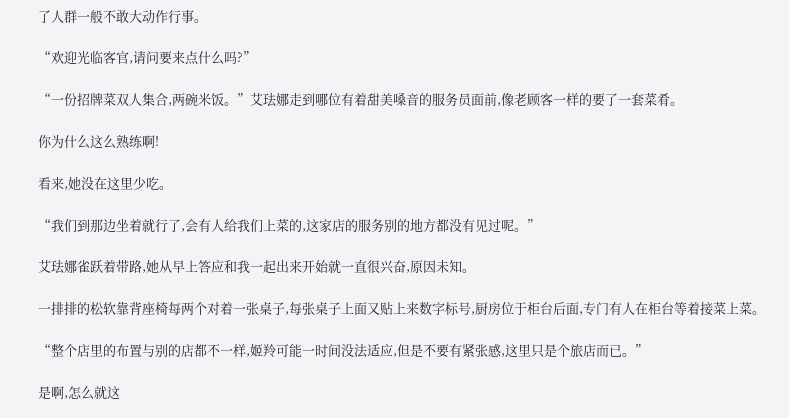了人群一般不敢大动作行事。

“欢迎光临客官,请问要来点什么吗?”

“一份招牌菜双人集合,两碗米饭。”艾珐娜走到哪位有着甜美嗓音的服务员面前,像老顾客一样的要了一套菜肴。

你为什么这么熟练啊!

看来,她没在这里少吃。

“我们到那边坐着就行了,会有人给我们上菜的,这家店的服务别的地方都没有见过呢。”

艾珐娜雀跃着带路,她从早上答应和我一起出来开始就一直很兴奋,原因未知。

一排排的松软靠背座椅每两个对着一张桌子,每张桌子上面又贴上来数字标号,厨房位于柜台后面,专门有人在柜台等着接菜上菜。

“整个店里的布置与别的店都不一样,姬羚可能一时间没法适应,但是不要有紧张感,这里只是个旅店而已。”

是啊,怎么就这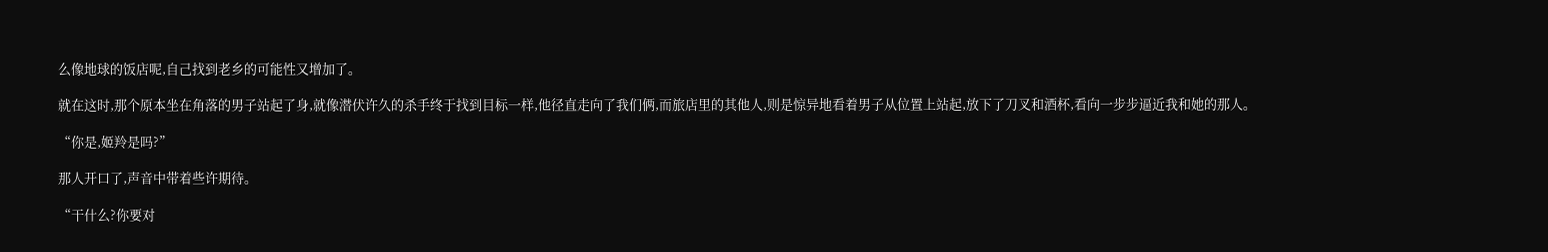么像地球的饭店呢,自己找到老乡的可能性又增加了。

就在这时,那个原本坐在角落的男子站起了身,就像潜伏许久的杀手终于找到目标一样,他径直走向了我们俩,而旅店里的其他人,则是惊异地看着男子从位置上站起,放下了刀叉和酒杯,看向一步步逼近我和她的那人。

“你是,姬羚是吗?”

那人开口了,声音中带着些许期待。

“干什么?你要对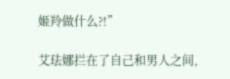姬羚做什么?!”

艾珐娜拦在了自己和男人之间,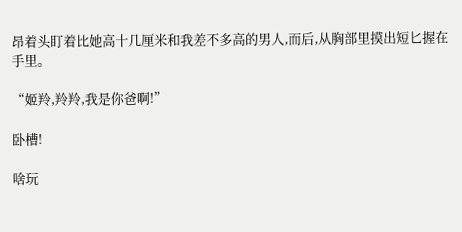昂着头盯着比她高十几厘米和我差不多高的男人,而后,从胸部里摸出短匕握在手里。

“姬羚,羚羚,我是你爸啊!”

卧槽!

啥玩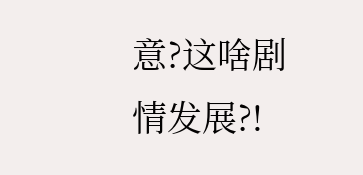意?这啥剧情发展?!